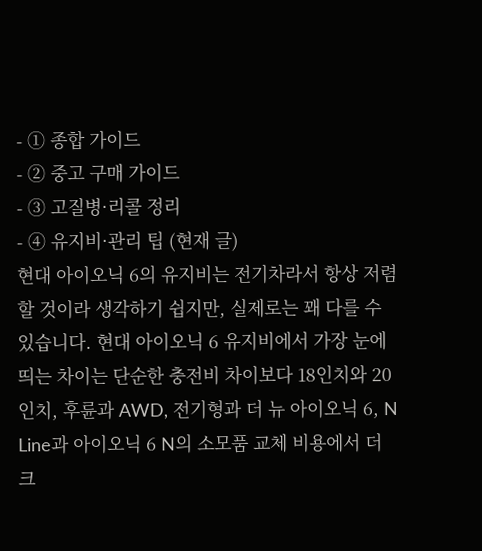- ① 종합 가이드
- ② 중고 구매 가이드
- ③ 고질병·리콜 정리
- ④ 유지비·관리 팁 (현재 글)
현대 아이오닉 6의 유지비는 전기차라서 항상 저렴할 것이라 생각하기 쉽지만, 실제로는 꽤 다를 수 있습니다. 현대 아이오닉 6 유지비에서 가장 눈에 띄는 차이는 단순한 충전비 차이보다 18인치와 20인치, 후륜과 AWD, 전기형과 더 뉴 아이오닉 6, N Line과 아이오닉 6 N의 소모품 교체 비용에서 더 크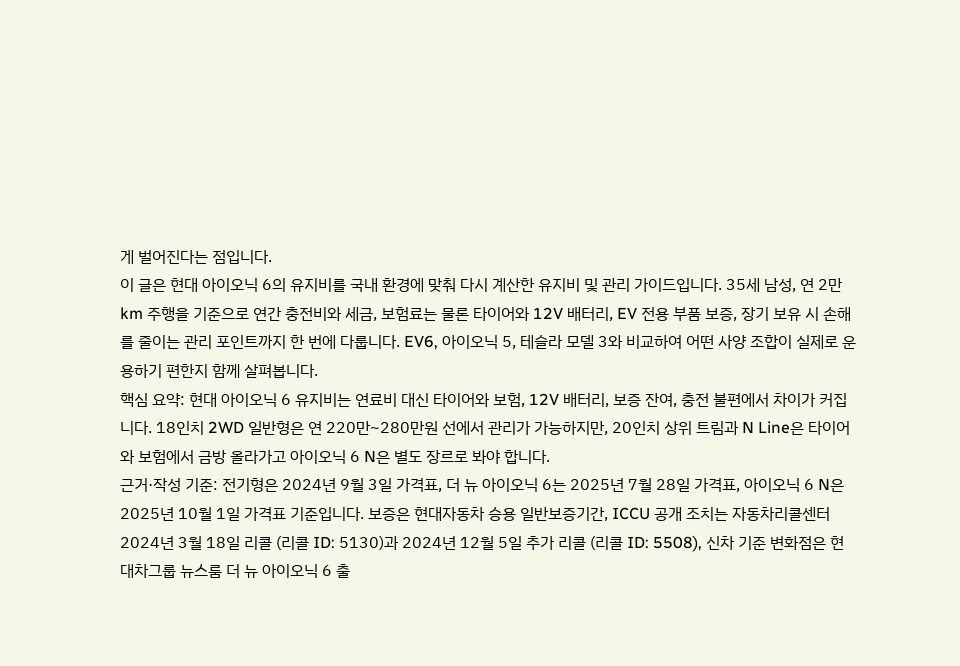게 벌어진다는 점입니다.
이 글은 현대 아이오닉 6의 유지비를 국내 환경에 맞춰 다시 계산한 유지비 및 관리 가이드입니다. 35세 남성, 연 2만km 주행을 기준으로 연간 충전비와 세금, 보험료는 물론 타이어와 12V 배터리, EV 전용 부품 보증, 장기 보유 시 손해를 줄이는 관리 포인트까지 한 번에 다룹니다. EV6, 아이오닉 5, 테슬라 모델 3와 비교하여 어떤 사양 조합이 실제로 운용하기 편한지 함께 살펴봅니다.
핵심 요약: 현대 아이오닉 6 유지비는 연료비 대신 타이어와 보험, 12V 배터리, 보증 잔여, 충전 불편에서 차이가 커집니다. 18인치 2WD 일반형은 연 220만~280만원 선에서 관리가 가능하지만, 20인치 상위 트림과 N Line은 타이어와 보험에서 금방 올라가고 아이오닉 6 N은 별도 장르로 봐야 합니다.
근거·작성 기준: 전기형은 2024년 9월 3일 가격표, 더 뉴 아이오닉 6는 2025년 7월 28일 가격표, 아이오닉 6 N은 2025년 10월 1일 가격표 기준입니다. 보증은 현대자동차 승용 일반보증기간, ICCU 공개 조치는 자동차리콜센터 2024년 3월 18일 리콜 (리콜 ID: 5130)과 2024년 12월 5일 추가 리콜 (리콜 ID: 5508), 신차 기준 변화점은 현대차그룹 뉴스룸 더 뉴 아이오닉 6 출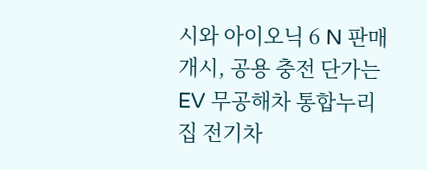시와 아이오닉 6 N 판매개시, 공용 충전 단가는 EV 무공해차 통합누리집 전기차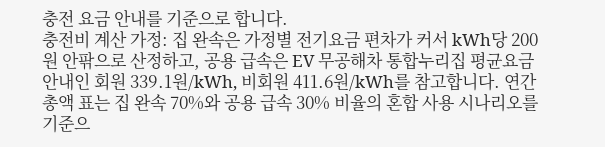충전 요금 안내를 기준으로 합니다.
충전비 계산 가정: 집 완속은 가정별 전기요금 편차가 커서 kWh당 200원 안팎으로 산정하고, 공용 급속은 EV 무공해차 통합누리집 평균요금 안내인 회원 339.1원/kWh, 비회원 411.6원/kWh를 참고합니다. 연간 총액 표는 집 완속 70%와 공용 급속 30% 비율의 혼합 사용 시나리오를 기준으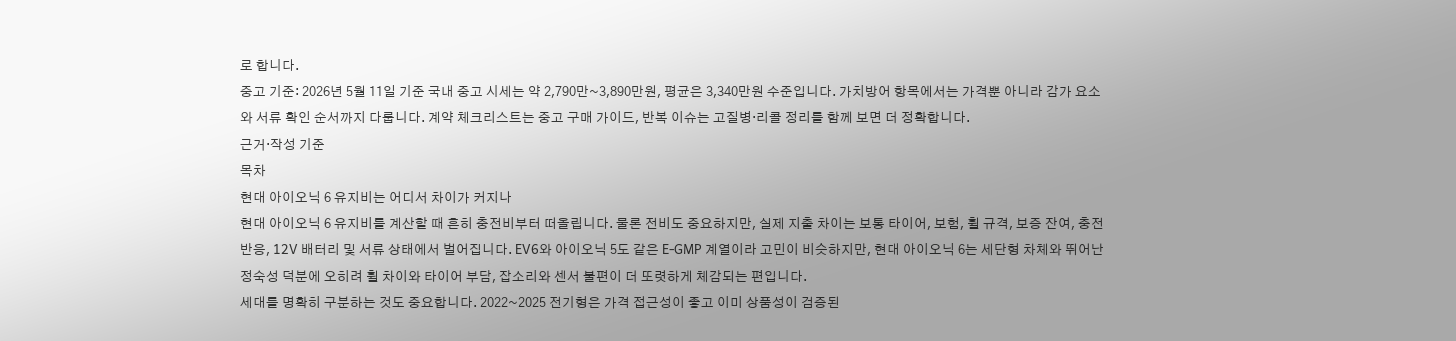로 합니다.
중고 기준: 2026년 5월 11일 기준 국내 중고 시세는 약 2,790만~3,890만원, 평균은 3,340만원 수준입니다. 가치방어 항목에서는 가격뿐 아니라 감가 요소와 서류 확인 순서까지 다룹니다. 계약 체크리스트는 중고 구매 가이드, 반복 이슈는 고질병·리콜 정리를 함께 보면 더 정확합니다.
근거·작성 기준
목차
현대 아이오닉 6 유지비는 어디서 차이가 커지나
현대 아이오닉 6 유지비를 계산할 때 흔히 충전비부터 떠올립니다. 물론 전비도 중요하지만, 실제 지출 차이는 보통 타이어, 보험, 휠 규격, 보증 잔여, 충전 반응, 12V 배터리 및 서류 상태에서 벌어집니다. EV6와 아이오닉 5도 같은 E-GMP 계열이라 고민이 비슷하지만, 현대 아이오닉 6는 세단형 차체와 뛰어난 정숙성 덕분에 오히려 휠 차이와 타이어 부담, 잡소리와 센서 불편이 더 또렷하게 체감되는 편입니다.
세대를 명확히 구분하는 것도 중요합니다. 2022~2025 전기형은 가격 접근성이 좋고 이미 상품성이 검증된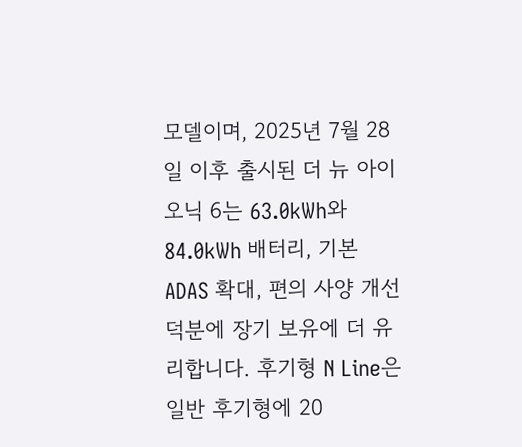모델이며, 2025년 7월 28일 이후 출시된 더 뉴 아이오닉 6는 63.0kWh와 84.0kWh 배터리, 기본 ADAS 확대, 편의 사양 개선 덕분에 장기 보유에 더 유리합니다. 후기형 N Line은 일반 후기형에 20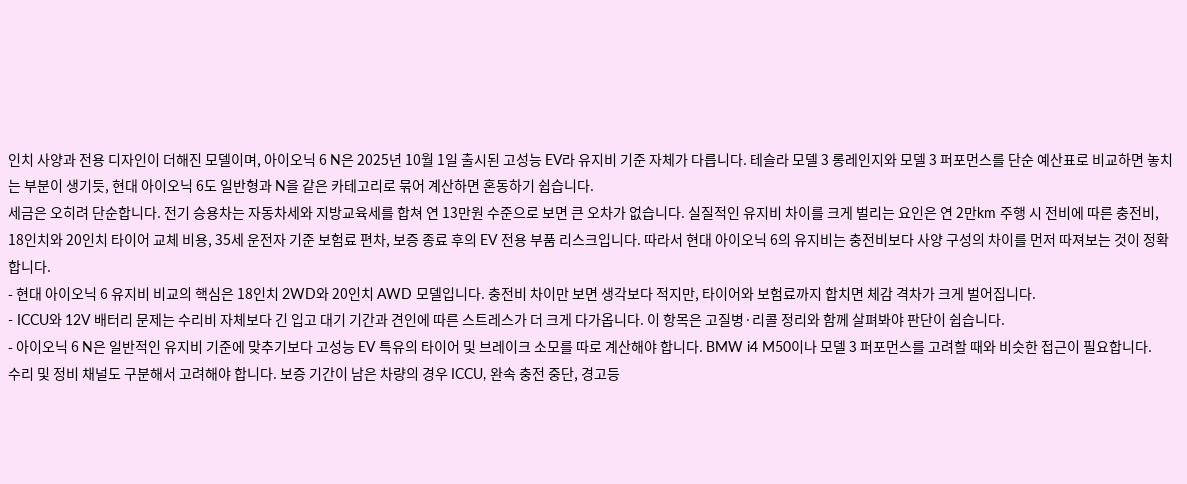인치 사양과 전용 디자인이 더해진 모델이며, 아이오닉 6 N은 2025년 10월 1일 출시된 고성능 EV라 유지비 기준 자체가 다릅니다. 테슬라 모델 3 롱레인지와 모델 3 퍼포먼스를 단순 예산표로 비교하면 놓치는 부분이 생기듯, 현대 아이오닉 6도 일반형과 N을 같은 카테고리로 묶어 계산하면 혼동하기 쉽습니다.
세금은 오히려 단순합니다. 전기 승용차는 자동차세와 지방교육세를 합쳐 연 13만원 수준으로 보면 큰 오차가 없습니다. 실질적인 유지비 차이를 크게 벌리는 요인은 연 2만km 주행 시 전비에 따른 충전비, 18인치와 20인치 타이어 교체 비용, 35세 운전자 기준 보험료 편차, 보증 종료 후의 EV 전용 부품 리스크입니다. 따라서 현대 아이오닉 6의 유지비는 충전비보다 사양 구성의 차이를 먼저 따져보는 것이 정확합니다.
- 현대 아이오닉 6 유지비 비교의 핵심은 18인치 2WD와 20인치 AWD 모델입니다. 충전비 차이만 보면 생각보다 적지만, 타이어와 보험료까지 합치면 체감 격차가 크게 벌어집니다.
- ICCU와 12V 배터리 문제는 수리비 자체보다 긴 입고 대기 기간과 견인에 따른 스트레스가 더 크게 다가옵니다. 이 항목은 고질병·리콜 정리와 함께 살펴봐야 판단이 쉽습니다.
- 아이오닉 6 N은 일반적인 유지비 기준에 맞추기보다 고성능 EV 특유의 타이어 및 브레이크 소모를 따로 계산해야 합니다. BMW i4 M50이나 모델 3 퍼포먼스를 고려할 때와 비슷한 접근이 필요합니다.
수리 및 정비 채널도 구분해서 고려해야 합니다. 보증 기간이 남은 차량의 경우 ICCU, 완속 충전 중단, 경고등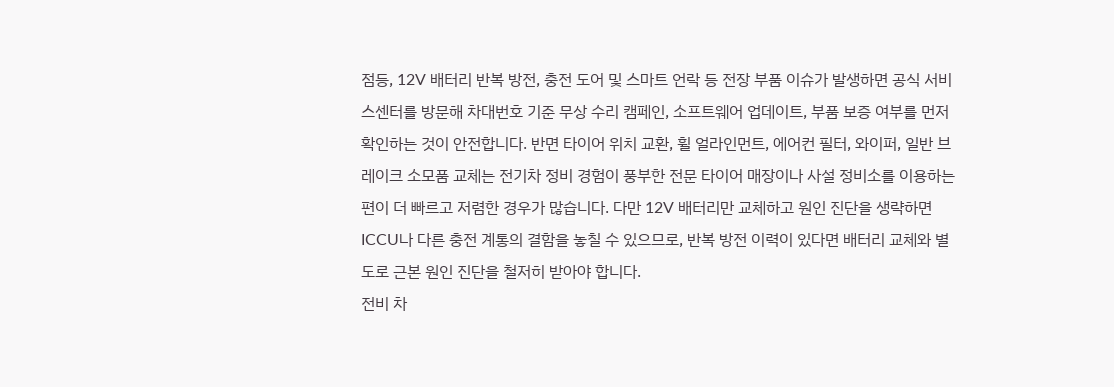점등, 12V 배터리 반복 방전, 충전 도어 및 스마트 언락 등 전장 부품 이슈가 발생하면 공식 서비스센터를 방문해 차대번호 기준 무상 수리 캠페인, 소프트웨어 업데이트, 부품 보증 여부를 먼저 확인하는 것이 안전합니다. 반면 타이어 위치 교환, 휠 얼라인먼트, 에어컨 필터, 와이퍼, 일반 브레이크 소모품 교체는 전기차 정비 경험이 풍부한 전문 타이어 매장이나 사설 정비소를 이용하는 편이 더 빠르고 저렴한 경우가 많습니다. 다만 12V 배터리만 교체하고 원인 진단을 생략하면 ICCU나 다른 충전 계통의 결함을 놓칠 수 있으므로, 반복 방전 이력이 있다면 배터리 교체와 별도로 근본 원인 진단을 철저히 받아야 합니다.
전비 차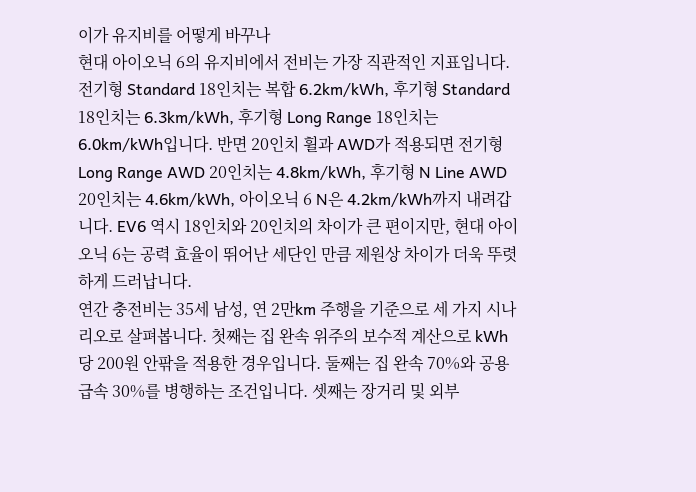이가 유지비를 어떻게 바꾸나
현대 아이오닉 6의 유지비에서 전비는 가장 직관적인 지표입니다. 전기형 Standard 18인치는 복합 6.2km/kWh, 후기형 Standard 18인치는 6.3km/kWh, 후기형 Long Range 18인치는 6.0km/kWh입니다. 반면 20인치 휠과 AWD가 적용되면 전기형 Long Range AWD 20인치는 4.8km/kWh, 후기형 N Line AWD 20인치는 4.6km/kWh, 아이오닉 6 N은 4.2km/kWh까지 내려갑니다. EV6 역시 18인치와 20인치의 차이가 큰 편이지만, 현대 아이오닉 6는 공력 효율이 뛰어난 세단인 만큼 제원상 차이가 더욱 뚜렷하게 드러납니다.
연간 충전비는 35세 남성, 연 2만km 주행을 기준으로 세 가지 시나리오로 살펴봅니다. 첫째는 집 완속 위주의 보수적 계산으로 kWh당 200원 안팎을 적용한 경우입니다. 둘째는 집 완속 70%와 공용 급속 30%를 병행하는 조건입니다. 셋째는 장거리 및 외부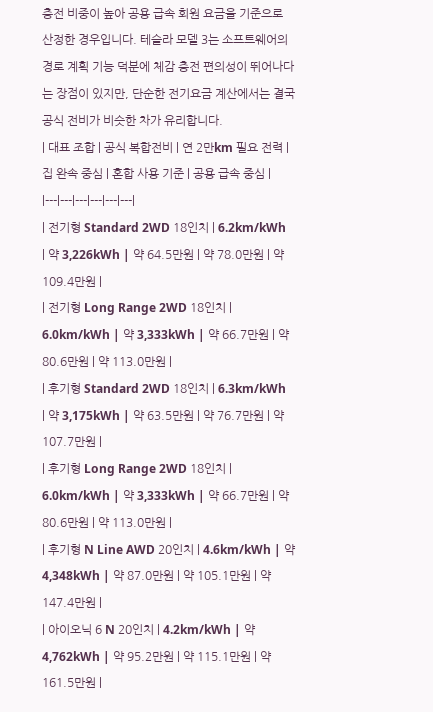충전 비중이 높아 공용 급속 회원 요금을 기준으로 산정한 경우입니다. 테슬라 모델 3는 소프트웨어의 경로 계획 기능 덕분에 체감 충전 편의성이 뛰어나다는 장점이 있지만, 단순한 전기요금 계산에서는 결국 공식 전비가 비슷한 차가 유리합니다.
| 대표 조합 | 공식 복합전비 | 연 2만km 필요 전력 | 집 완속 중심 | 혼합 사용 기준 | 공용 급속 중심 |
|---|---|---|---|---|---|
| 전기형 Standard 2WD 18인치 | 6.2km/kWh | 약 3,226kWh | 약 64.5만원 | 약 78.0만원 | 약 109.4만원 |
| 전기형 Long Range 2WD 18인치 | 6.0km/kWh | 약 3,333kWh | 약 66.7만원 | 약 80.6만원 | 약 113.0만원 |
| 후기형 Standard 2WD 18인치 | 6.3km/kWh | 약 3,175kWh | 약 63.5만원 | 약 76.7만원 | 약 107.7만원 |
| 후기형 Long Range 2WD 18인치 | 6.0km/kWh | 약 3,333kWh | 약 66.7만원 | 약 80.6만원 | 약 113.0만원 |
| 후기형 N Line AWD 20인치 | 4.6km/kWh | 약 4,348kWh | 약 87.0만원 | 약 105.1만원 | 약 147.4만원 |
| 아이오닉 6 N 20인치 | 4.2km/kWh | 약 4,762kWh | 약 95.2만원 | 약 115.1만원 | 약 161.5만원 |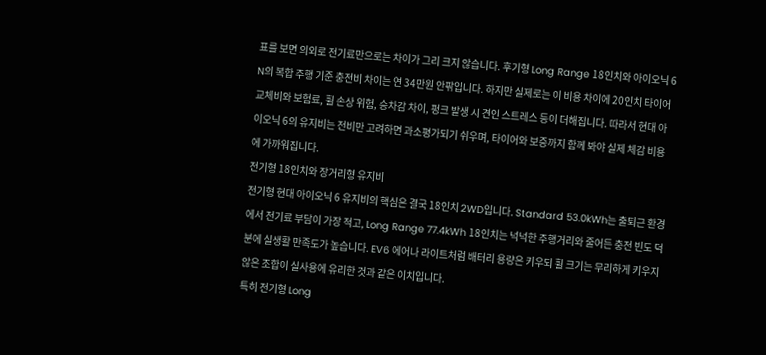표를 보면 의외로 전기료만으로는 차이가 그리 크지 않습니다. 후기형 Long Range 18인치와 아이오닉 6 N의 복합 주행 기준 충전비 차이는 연 34만원 안팎입니다. 하지만 실제로는 이 비용 차이에 20인치 타이어 교체비와 보험료, 휠 손상 위험, 승차감 차이, 펑크 발생 시 견인 스트레스 등이 더해집니다. 따라서 현대 아이오닉 6의 유지비는 전비만 고려하면 과소평가되기 쉬우며, 타이어와 보증까지 함께 봐야 실제 체감 비용에 가까워집니다.
전기형 18인치와 장거리형 유지비
전기형 현대 아이오닉 6 유지비의 핵심은 결국 18인치 2WD입니다. Standard 53.0kWh는 출퇴근 환경에서 전기료 부담이 가장 적고, Long Range 77.4kWh 18인치는 넉넉한 주행거리와 줄어든 충전 빈도 덕분에 실생활 만족도가 높습니다. EV6 에어나 라이트처럼 배터리 용량은 키우되 휠 크기는 무리하게 키우지 않은 조합이 실사용에 유리한 것과 같은 이치입니다.
특히 전기형 Long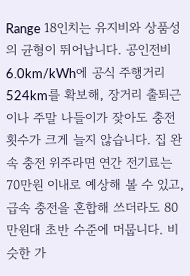Range 18인치는 유지비와 상품성의 균형이 뛰어납니다. 공인전비 6.0km/kWh에 공식 주행거리 524km를 확보해, 장거리 출퇴근이나 주말 나들이가 잦아도 충전 횟수가 크게 늘지 않습니다. 집 완속 충전 위주라면 연간 전기료는 70만원 이내로 예상해 볼 수 있고, 급속 충전을 혼합해 쓰더라도 80만원대 초반 수준에 머뭅니다. 비슷한 가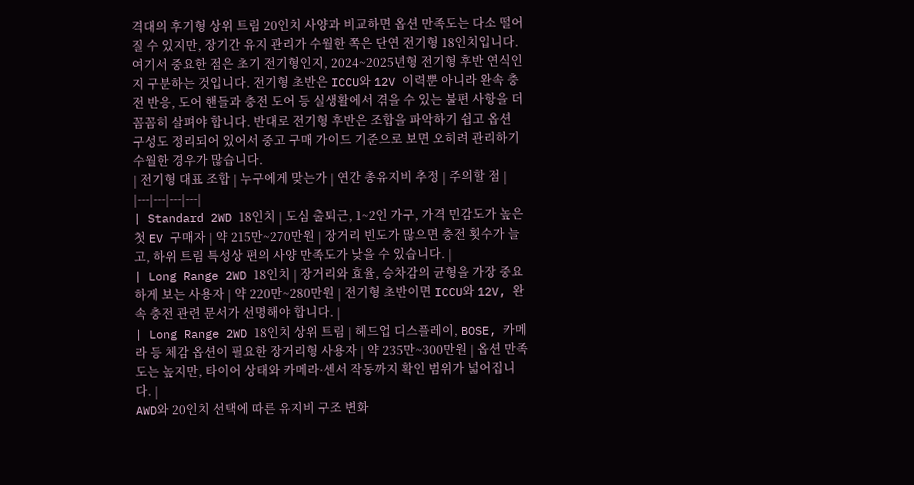격대의 후기형 상위 트림 20인치 사양과 비교하면 옵션 만족도는 다소 떨어질 수 있지만, 장기간 유지 관리가 수월한 쪽은 단연 전기형 18인치입니다.
여기서 중요한 점은 초기 전기형인지, 2024~2025년형 전기형 후반 연식인지 구분하는 것입니다. 전기형 초반은 ICCU와 12V 이력뿐 아니라 완속 충전 반응, 도어 핸들과 충전 도어 등 실생활에서 겪을 수 있는 불편 사항을 더 꼼꼼히 살펴야 합니다. 반대로 전기형 후반은 조합을 파악하기 쉽고 옵션 구성도 정리되어 있어서 중고 구매 가이드 기준으로 보면 오히려 관리하기 수월한 경우가 많습니다.
| 전기형 대표 조합 | 누구에게 맞는가 | 연간 총유지비 추정 | 주의할 점 |
|---|---|---|---|
| Standard 2WD 18인치 | 도심 출퇴근, 1~2인 가구, 가격 민감도가 높은 첫 EV 구매자 | 약 215만~270만원 | 장거리 빈도가 많으면 충전 횟수가 늘고, 하위 트림 특성상 편의 사양 만족도가 낮을 수 있습니다. |
| Long Range 2WD 18인치 | 장거리와 효율, 승차감의 균형을 가장 중요하게 보는 사용자 | 약 220만~280만원 | 전기형 초반이면 ICCU와 12V, 완속 충전 관련 문서가 선명해야 합니다. |
| Long Range 2WD 18인치 상위 트림 | 헤드업 디스플레이, BOSE, 카메라 등 체감 옵션이 필요한 장거리형 사용자 | 약 235만~300만원 | 옵션 만족도는 높지만, 타이어 상태와 카메라·센서 작동까지 확인 범위가 넓어집니다. |
AWD와 20인치 선택에 따른 유지비 구조 변화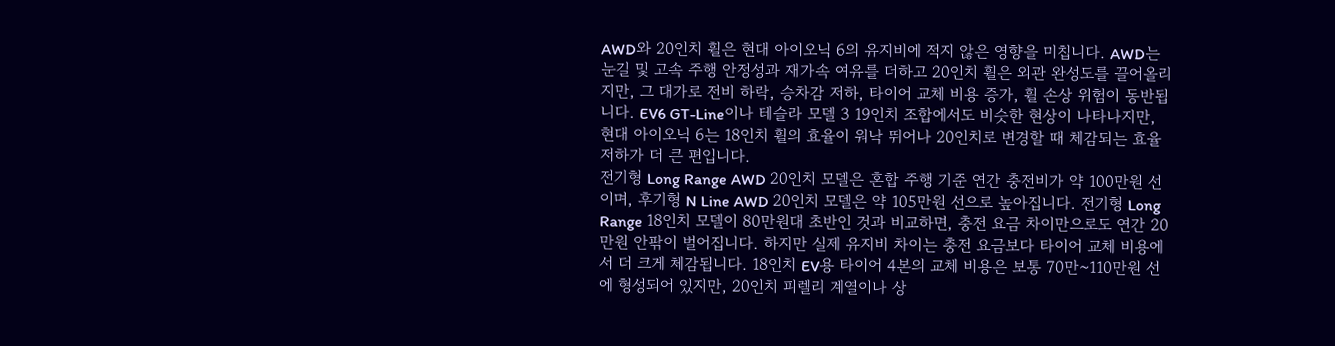AWD와 20인치 휠은 현대 아이오닉 6의 유지비에 적지 않은 영향을 미칩니다. AWD는 눈길 및 고속 주행 안정성과 재가속 여유를 더하고 20인치 휠은 외관 완성도를 끌어올리지만, 그 대가로 전비 하락, 승차감 저하, 타이어 교체 비용 증가, 휠 손상 위험이 동반됩니다. EV6 GT-Line이나 테슬라 모델 3 19인치 조합에서도 비슷한 현상이 나타나지만, 현대 아이오닉 6는 18인치 휠의 효율이 워낙 뛰어나 20인치로 변경할 때 체감되는 효율 저하가 더 큰 편입니다.
전기형 Long Range AWD 20인치 모델은 혼합 주행 기준 연간 충전비가 약 100만원 선이며, 후기형 N Line AWD 20인치 모델은 약 105만원 선으로 높아집니다. 전기형 Long Range 18인치 모델이 80만원대 초반인 것과 비교하면, 충전 요금 차이만으로도 연간 20만원 안팎이 벌어집니다. 하지만 실제 유지비 차이는 충전 요금보다 타이어 교체 비용에서 더 크게 체감됩니다. 18인치 EV용 타이어 4본의 교체 비용은 보통 70만~110만원 선에 형성되어 있지만, 20인치 피렐리 계열이나 상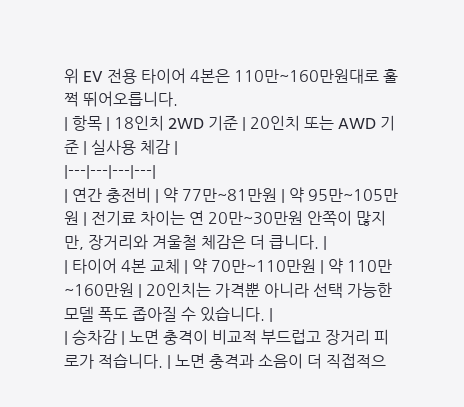위 EV 전용 타이어 4본은 110만~160만원대로 훌쩍 뛰어오릅니다.
| 항목 | 18인치 2WD 기준 | 20인치 또는 AWD 기준 | 실사용 체감 |
|---|---|---|---|
| 연간 충전비 | 약 77만~81만원 | 약 95만~105만원 | 전기료 차이는 연 20만~30만원 안쪽이 많지만, 장거리와 겨울철 체감은 더 큽니다. |
| 타이어 4본 교체 | 약 70만~110만원 | 약 110만~160만원 | 20인치는 가격뿐 아니라 선택 가능한 모델 폭도 좁아질 수 있습니다. |
| 승차감 | 노면 충격이 비교적 부드럽고 장거리 피로가 적습니다. | 노면 충격과 소음이 더 직접적으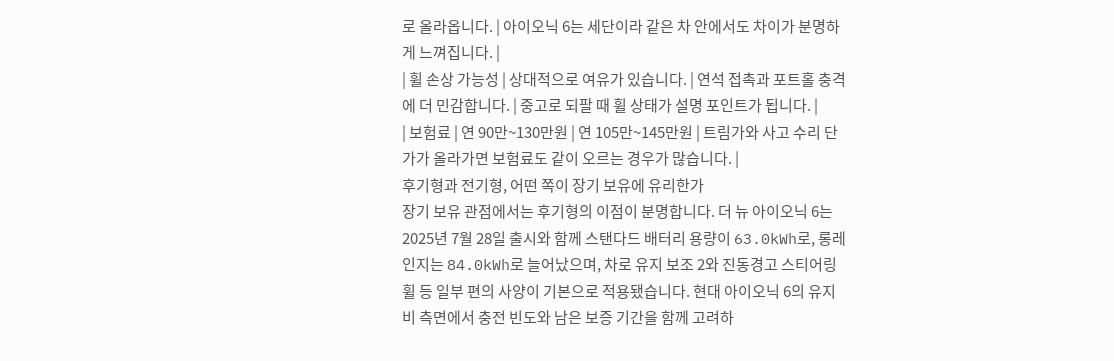로 올라옵니다. | 아이오닉 6는 세단이라 같은 차 안에서도 차이가 분명하게 느껴집니다. |
| 휠 손상 가능성 | 상대적으로 여유가 있습니다. | 연석 접촉과 포트홀 충격에 더 민감합니다. | 중고로 되팔 때 휠 상태가 설명 포인트가 됩니다. |
| 보험료 | 연 90만~130만원 | 연 105만~145만원 | 트림가와 사고 수리 단가가 올라가면 보험료도 같이 오르는 경우가 많습니다. |
후기형과 전기형, 어떤 쪽이 장기 보유에 유리한가
장기 보유 관점에서는 후기형의 이점이 분명합니다. 더 뉴 아이오닉 6는 2025년 7월 28일 출시와 함께 스탠다드 배터리 용량이 63.0kWh로, 롱레인지는 84.0kWh로 늘어났으며, 차로 유지 보조 2와 진동경고 스티어링 휠 등 일부 편의 사양이 기본으로 적용됐습니다. 현대 아이오닉 6의 유지비 측면에서 충전 빈도와 남은 보증 기간을 함께 고려하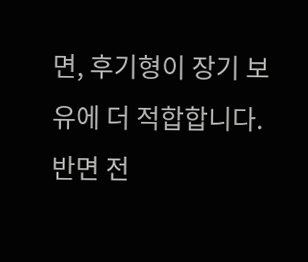면, 후기형이 장기 보유에 더 적합합니다.
반면 전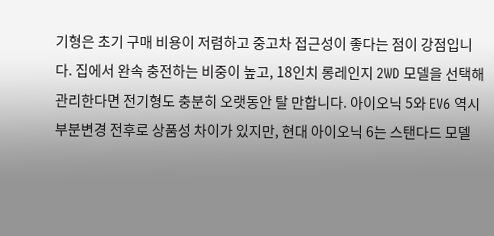기형은 초기 구매 비용이 저렴하고 중고차 접근성이 좋다는 점이 강점입니다. 집에서 완속 충전하는 비중이 높고, 18인치 롱레인지 2WD 모델을 선택해 관리한다면 전기형도 충분히 오랫동안 탈 만합니다. 아이오닉 5와 EV6 역시 부분변경 전후로 상품성 차이가 있지만, 현대 아이오닉 6는 스탠다드 모델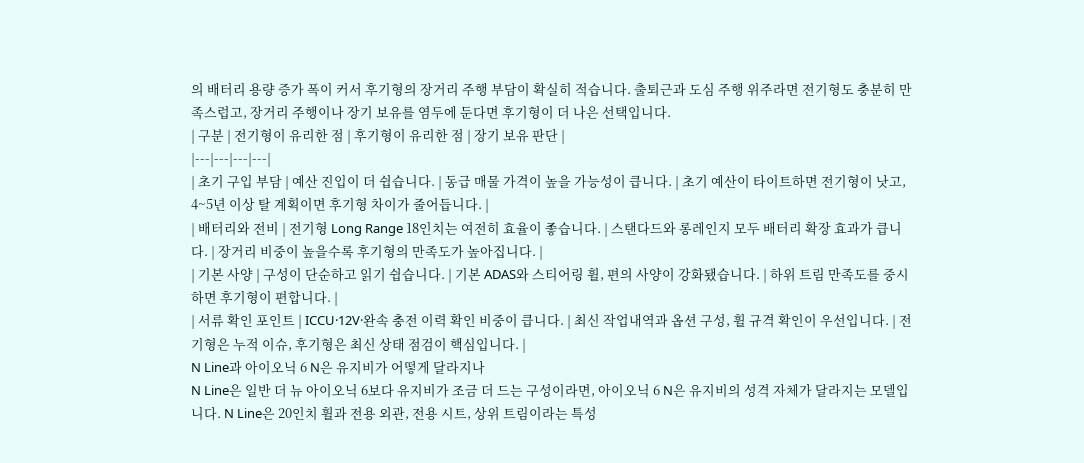의 배터리 용량 증가 폭이 커서 후기형의 장거리 주행 부담이 확실히 적습니다. 출퇴근과 도심 주행 위주라면 전기형도 충분히 만족스럽고, 장거리 주행이나 장기 보유를 염두에 둔다면 후기형이 더 나은 선택입니다.
| 구분 | 전기형이 유리한 점 | 후기형이 유리한 점 | 장기 보유 판단 |
|---|---|---|---|
| 초기 구입 부담 | 예산 진입이 더 쉽습니다. | 동급 매물 가격이 높을 가능성이 큽니다. | 초기 예산이 타이트하면 전기형이 낫고, 4~5년 이상 탈 계획이면 후기형 차이가 줄어듭니다. |
| 배터리와 전비 | 전기형 Long Range 18인치는 여전히 효율이 좋습니다. | 스탠다드와 롱레인지 모두 배터리 확장 효과가 큽니다. | 장거리 비중이 높을수록 후기형의 만족도가 높아집니다. |
| 기본 사양 | 구성이 단순하고 읽기 쉽습니다. | 기본 ADAS와 스티어링 휠, 편의 사양이 강화됐습니다. | 하위 트림 만족도를 중시하면 후기형이 편합니다. |
| 서류 확인 포인트 | ICCU·12V·완속 충전 이력 확인 비중이 큽니다. | 최신 작업내역과 옵션 구성, 휠 규격 확인이 우선입니다. | 전기형은 누적 이슈, 후기형은 최신 상태 점검이 핵심입니다. |
N Line과 아이오닉 6 N은 유지비가 어떻게 달라지나
N Line은 일반 더 뉴 아이오닉 6보다 유지비가 조금 더 드는 구성이라면, 아이오닉 6 N은 유지비의 성격 자체가 달라지는 모델입니다. N Line은 20인치 휠과 전용 외관, 전용 시트, 상위 트림이라는 특성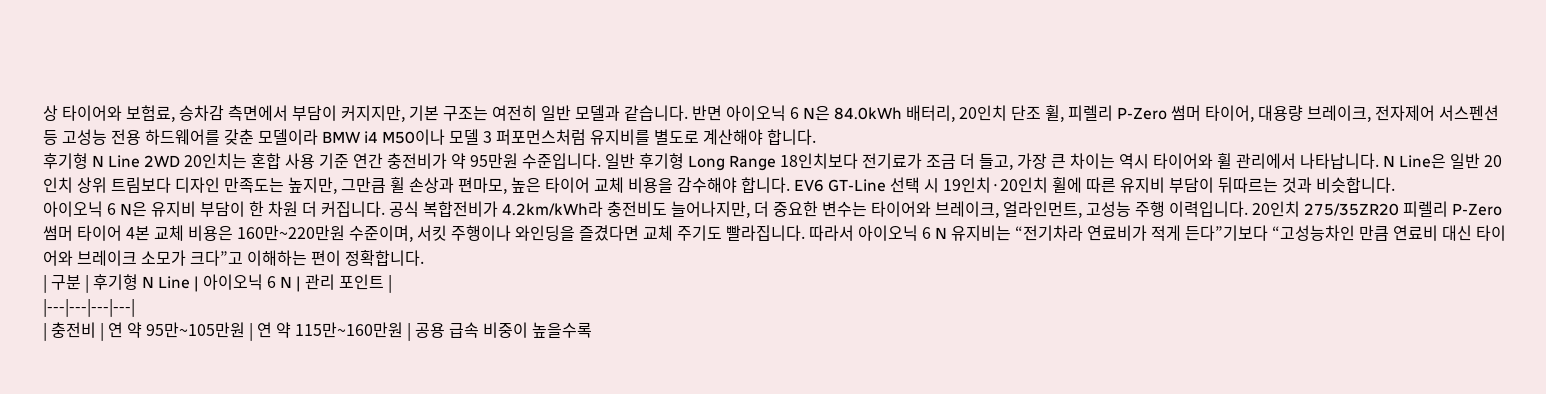상 타이어와 보험료, 승차감 측면에서 부담이 커지지만, 기본 구조는 여전히 일반 모델과 같습니다. 반면 아이오닉 6 N은 84.0kWh 배터리, 20인치 단조 휠, 피렐리 P-Zero 썸머 타이어, 대용량 브레이크, 전자제어 서스펜션 등 고성능 전용 하드웨어를 갖춘 모델이라 BMW i4 M50이나 모델 3 퍼포먼스처럼 유지비를 별도로 계산해야 합니다.
후기형 N Line 2WD 20인치는 혼합 사용 기준 연간 충전비가 약 95만원 수준입니다. 일반 후기형 Long Range 18인치보다 전기료가 조금 더 들고, 가장 큰 차이는 역시 타이어와 휠 관리에서 나타납니다. N Line은 일반 20인치 상위 트림보다 디자인 만족도는 높지만, 그만큼 휠 손상과 편마모, 높은 타이어 교체 비용을 감수해야 합니다. EV6 GT-Line 선택 시 19인치·20인치 휠에 따른 유지비 부담이 뒤따르는 것과 비슷합니다.
아이오닉 6 N은 유지비 부담이 한 차원 더 커집니다. 공식 복합전비가 4.2km/kWh라 충전비도 늘어나지만, 더 중요한 변수는 타이어와 브레이크, 얼라인먼트, 고성능 주행 이력입니다. 20인치 275/35ZR20 피렐리 P-Zero 썸머 타이어 4본 교체 비용은 160만~220만원 수준이며, 서킷 주행이나 와인딩을 즐겼다면 교체 주기도 빨라집니다. 따라서 아이오닉 6 N 유지비는 “전기차라 연료비가 적게 든다”기보다 “고성능차인 만큼 연료비 대신 타이어와 브레이크 소모가 크다”고 이해하는 편이 정확합니다.
| 구분 | 후기형 N Line | 아이오닉 6 N | 관리 포인트 |
|---|---|---|---|
| 충전비 | 연 약 95만~105만원 | 연 약 115만~160만원 | 공용 급속 비중이 높을수록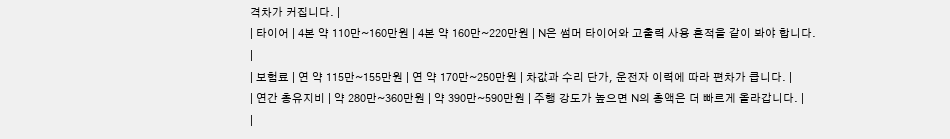격차가 커집니다. |
| 타이어 | 4본 약 110만~160만원 | 4본 약 160만~220만원 | N은 썸머 타이어와 고출력 사용 흔적을 같이 봐야 합니다. |
| 보험료 | 연 약 115만~155만원 | 연 약 170만~250만원 | 차값과 수리 단가, 운전자 이력에 따라 편차가 큽니다. |
| 연간 총유지비 | 약 280만~360만원 | 약 390만~590만원 | 주행 강도가 높으면 N의 총액은 더 빠르게 올라갑니다. |
|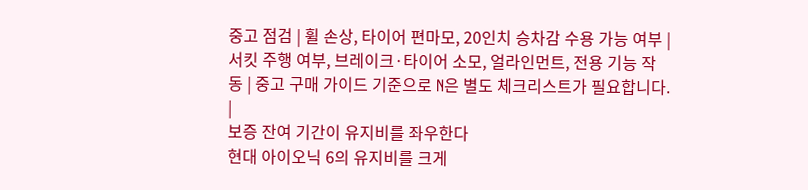중고 점검 | 휠 손상, 타이어 편마모, 20인치 승차감 수용 가능 여부 | 서킷 주행 여부, 브레이크·타이어 소모, 얼라인먼트, 전용 기능 작동 | 중고 구매 가이드 기준으로 N은 별도 체크리스트가 필요합니다. |
보증 잔여 기간이 유지비를 좌우한다
현대 아이오닉 6의 유지비를 크게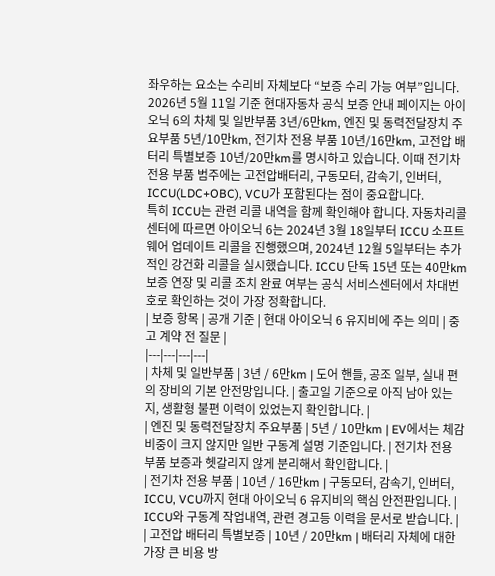좌우하는 요소는 수리비 자체보다 “보증 수리 가능 여부”입니다. 2026년 5월 11일 기준 현대자동차 공식 보증 안내 페이지는 아이오닉 6의 차체 및 일반부품 3년/6만km, 엔진 및 동력전달장치 주요부품 5년/10만km, 전기차 전용 부품 10년/16만km, 고전압 배터리 특별보증 10년/20만km를 명시하고 있습니다. 이때 전기차 전용 부품 범주에는 고전압배터리, 구동모터, 감속기, 인버터, ICCU(LDC+OBC), VCU가 포함된다는 점이 중요합니다.
특히 ICCU는 관련 리콜 내역을 함께 확인해야 합니다. 자동차리콜센터에 따르면 아이오닉 6는 2024년 3월 18일부터 ICCU 소프트웨어 업데이트 리콜을 진행했으며, 2024년 12월 5일부터는 추가적인 강건화 리콜을 실시했습니다. ICCU 단독 15년 또는 40만km 보증 연장 및 리콜 조치 완료 여부는 공식 서비스센터에서 차대번호로 확인하는 것이 가장 정확합니다.
| 보증 항목 | 공개 기준 | 현대 아이오닉 6 유지비에 주는 의미 | 중고 계약 전 질문 |
|---|---|---|---|
| 차체 및 일반부품 | 3년 / 6만km | 도어 핸들, 공조 일부, 실내 편의 장비의 기본 안전망입니다. | 출고일 기준으로 아직 남아 있는지, 생활형 불편 이력이 있었는지 확인합니다. |
| 엔진 및 동력전달장치 주요부품 | 5년 / 10만km | EV에서는 체감 비중이 크지 않지만 일반 구동계 설명 기준입니다. | 전기차 전용 부품 보증과 헷갈리지 않게 분리해서 확인합니다. |
| 전기차 전용 부품 | 10년 / 16만km | 구동모터, 감속기, 인버터, ICCU, VCU까지 현대 아이오닉 6 유지비의 핵심 안전판입니다. | ICCU와 구동계 작업내역, 관련 경고등 이력을 문서로 받습니다. |
| 고전압 배터리 특별보증 | 10년 / 20만km | 배터리 자체에 대한 가장 큰 비용 방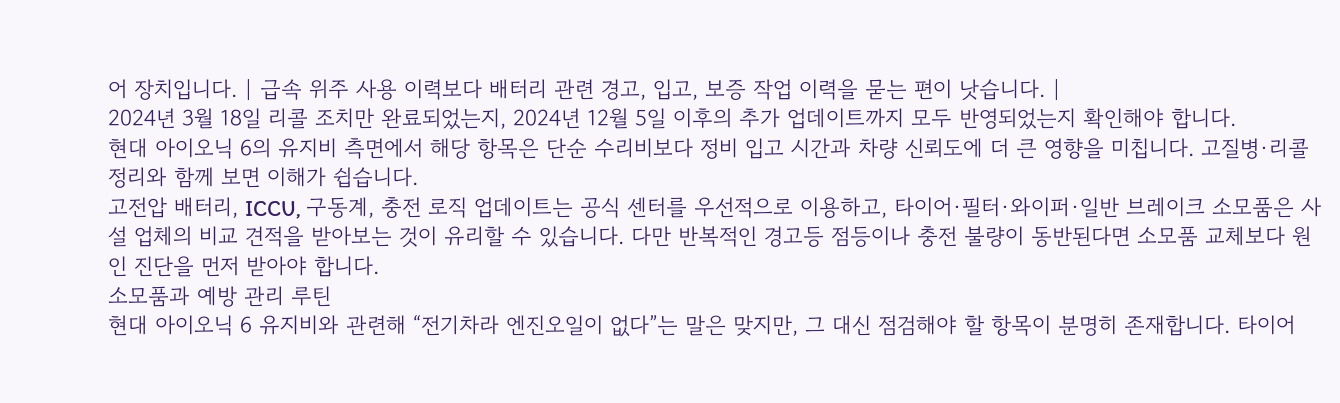어 장치입니다. | 급속 위주 사용 이력보다 배터리 관련 경고, 입고, 보증 작업 이력을 묻는 편이 낫습니다. |
2024년 3월 18일 리콜 조치만 완료되었는지, 2024년 12월 5일 이후의 추가 업데이트까지 모두 반영되었는지 확인해야 합니다.
현대 아이오닉 6의 유지비 측면에서 해당 항목은 단순 수리비보다 정비 입고 시간과 차량 신뢰도에 더 큰 영향을 미칩니다. 고질병·리콜 정리와 함께 보면 이해가 쉽습니다.
고전압 배터리, ICCU, 구동계, 충전 로직 업데이트는 공식 센터를 우선적으로 이용하고, 타이어·필터·와이퍼·일반 브레이크 소모품은 사설 업체의 비교 견적을 받아보는 것이 유리할 수 있습니다. 다만 반복적인 경고등 점등이나 충전 불량이 동반된다면 소모품 교체보다 원인 진단을 먼저 받아야 합니다.
소모품과 예방 관리 루틴
현대 아이오닉 6 유지비와 관련해 “전기차라 엔진오일이 없다”는 말은 맞지만, 그 대신 점검해야 할 항목이 분명히 존재합니다. 타이어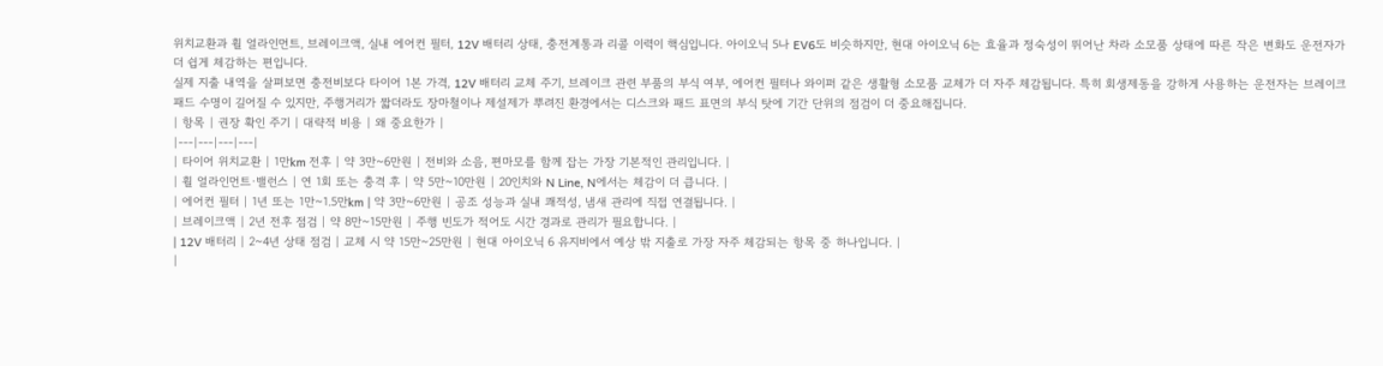위치교환과 휠 얼라인먼트, 브레이크액, 실내 에어컨 필터, 12V 배터리 상태, 충전계통과 리콜 이력이 핵심입니다. 아이오닉 5나 EV6도 비슷하지만, 현대 아이오닉 6는 효율과 정숙성이 뛰어난 차라 소모품 상태에 따른 작은 변화도 운전자가 더 쉽게 체감하는 편입니다.
실제 지출 내역을 살펴보면 충전비보다 타이어 1본 가격, 12V 배터리 교체 주기, 브레이크 관련 부품의 부식 여부, 에어컨 필터나 와이퍼 같은 생활형 소모품 교체가 더 자주 체감됩니다. 특히 회생제동을 강하게 사용하는 운전자는 브레이크 패드 수명이 길어질 수 있지만, 주행거리가 짧더라도 장마철이나 제설제가 뿌려진 환경에서는 디스크와 패드 표면의 부식 탓에 기간 단위의 점검이 더 중요해집니다.
| 항목 | 권장 확인 주기 | 대략적 비용 | 왜 중요한가 |
|---|---|---|---|
| 타이어 위치교환 | 1만km 전후 | 약 3만~6만원 | 전비와 소음, 편마모를 함께 잡는 가장 기본적인 관리입니다. |
| 휠 얼라인먼트·밸런스 | 연 1회 또는 충격 후 | 약 5만~10만원 | 20인치와 N Line, N에서는 체감이 더 큽니다. |
| 에어컨 필터 | 1년 또는 1만~1.5만km | 약 3만~6만원 | 공조 성능과 실내 쾌적성, 냄새 관리에 직접 연결됩니다. |
| 브레이크액 | 2년 전후 점검 | 약 8만~15만원 | 주행 빈도가 적어도 시간 경과로 관리가 필요합니다. |
| 12V 배터리 | 2~4년 상태 점검 | 교체 시 약 15만~25만원 | 현대 아이오닉 6 유지비에서 예상 밖 지출로 가장 자주 체감되는 항목 중 하나입니다. |
|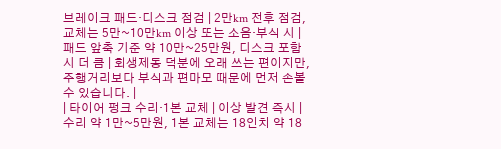브레이크 패드·디스크 점검 | 2만km 전후 점검, 교체는 5만~10만km 이상 또는 소음·부식 시 | 패드 앞축 기준 약 10만~25만원, 디스크 포함 시 더 큼 | 회생제동 덕분에 오래 쓰는 편이지만, 주행거리보다 부식과 편마모 때문에 먼저 손볼 수 있습니다. |
| 타이어 펑크 수리·1본 교체 | 이상 발견 즉시 | 수리 약 1만~5만원, 1본 교체는 18인치 약 18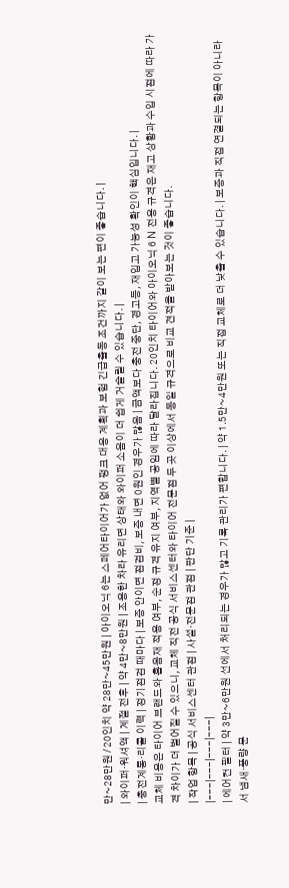만~28만원 / 20인치 약 28만~45만원 | 아이오닉 6는 스페어타이어가 없어 펑크 대응 계획과 보험 긴급출동 조건까지 같이 보는 편이 좋습니다. |
| 와이퍼·워셔액 | 계절 전후 | 약 4만~8만원 | 조용한 차라 유리면 상태와 와이퍼 소음이 더 쉽게 거슬릴 수 있습니다. |
| 충전계통·리콜 이력 | 정기점검 때마다 | 보증 안이면 점검비, 보증 내면 0원인 경우가 많음 | 금액보다 충전 중단, 경고등, 재입고 가능성 확인이 핵심입니다. |
교체 비용은 타이어 브랜드와 흡음재 적용 여부, 순정 규격 유지 여부, 지역별 공임에 따라 달라집니다. 20인치 타이어와 아이오닉 6 N 전용 규격은 재고 상황과 수입 시점에 따라 가격 차이가 더 벌어질 수 있으니, 교체 직전 공식 서비스센터와 타이어 전문점 두 곳 이상에서 동일 규격으로 비교 견적을 받아보는 것이 좋습니다.
| 작업 항목 | 공식 서비스센터 관점 | 사설·전문점 관점 | 판단 기준 |
|---|---|---|---|
| 에어컨 필터 | 약 3만~6만원 선에서 처리되는 경우가 많고 기록 관리가 편합니다. | 약 1.5만~4만원 또는 직접 교체로 더 낮출 수 있습니다. | 보증과 직접 연결되는 항목이 아니라서 냄새·풍량 문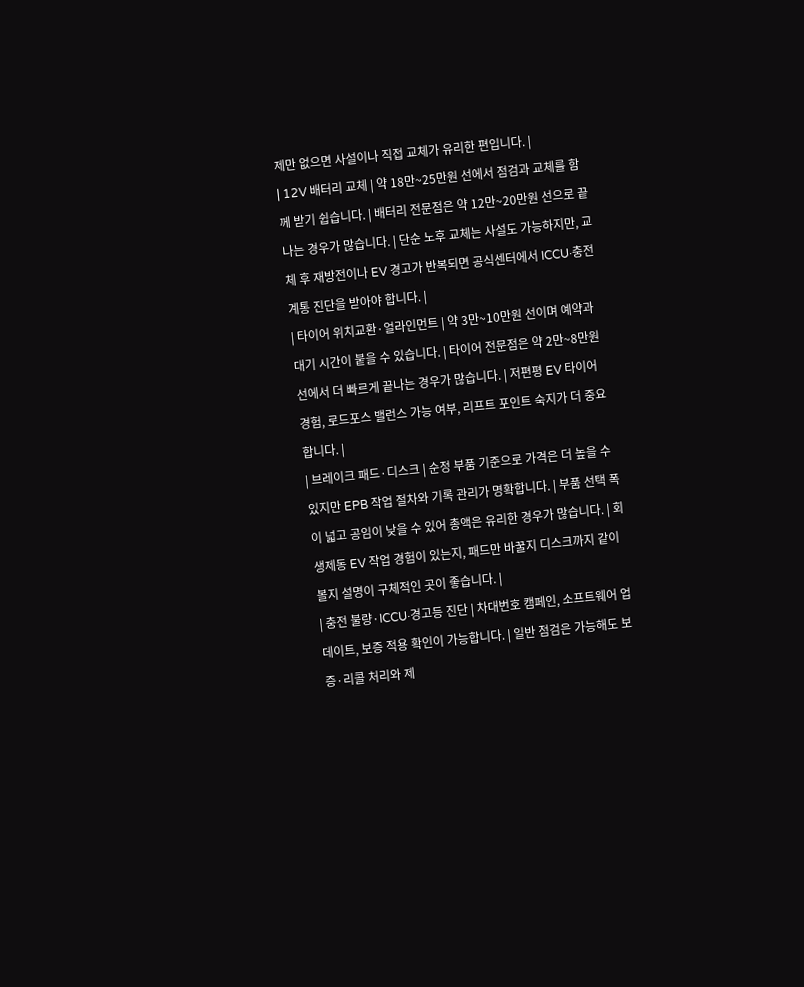제만 없으면 사설이나 직접 교체가 유리한 편입니다. |
| 12V 배터리 교체 | 약 18만~25만원 선에서 점검과 교체를 함께 받기 쉽습니다. | 배터리 전문점은 약 12만~20만원 선으로 끝나는 경우가 많습니다. | 단순 노후 교체는 사설도 가능하지만, 교체 후 재방전이나 EV 경고가 반복되면 공식센터에서 ICCU·충전계통 진단을 받아야 합니다. |
| 타이어 위치교환·얼라인먼트 | 약 3만~10만원 선이며 예약과 대기 시간이 붙을 수 있습니다. | 타이어 전문점은 약 2만~8만원 선에서 더 빠르게 끝나는 경우가 많습니다. | 저편평 EV 타이어 경험, 로드포스 밸런스 가능 여부, 리프트 포인트 숙지가 더 중요합니다. |
| 브레이크 패드·디스크 | 순정 부품 기준으로 가격은 더 높을 수 있지만 EPB 작업 절차와 기록 관리가 명확합니다. | 부품 선택 폭이 넓고 공임이 낮을 수 있어 총액은 유리한 경우가 많습니다. | 회생제동 EV 작업 경험이 있는지, 패드만 바꿀지 디스크까지 같이 볼지 설명이 구체적인 곳이 좋습니다. |
| 충전 불량·ICCU·경고등 진단 | 차대번호 캠페인, 소프트웨어 업데이트, 보증 적용 확인이 가능합니다. | 일반 점검은 가능해도 보증·리콜 처리와 제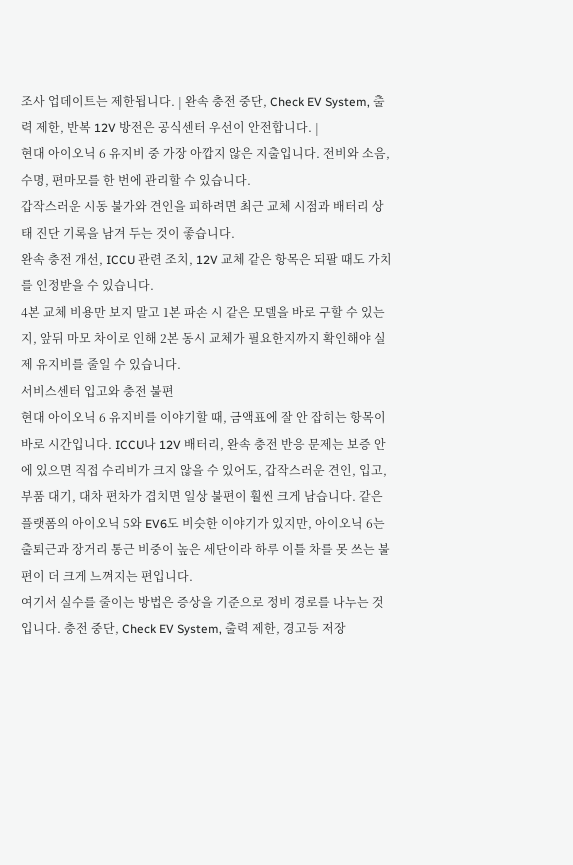조사 업데이트는 제한됩니다. | 완속 충전 중단, Check EV System, 출력 제한, 반복 12V 방전은 공식센터 우선이 안전합니다. |
현대 아이오닉 6 유지비 중 가장 아깝지 않은 지출입니다. 전비와 소음, 수명, 편마모를 한 번에 관리할 수 있습니다.
갑작스러운 시동 불가와 견인을 피하려면 최근 교체 시점과 배터리 상태 진단 기록을 남겨 두는 것이 좋습니다.
완속 충전 개선, ICCU 관련 조치, 12V 교체 같은 항목은 되팔 때도 가치를 인정받을 수 있습니다.
4본 교체 비용만 보지 말고 1본 파손 시 같은 모델을 바로 구할 수 있는지, 앞뒤 마모 차이로 인해 2본 동시 교체가 필요한지까지 확인해야 실제 유지비를 줄일 수 있습니다.
서비스센터 입고와 충전 불편
현대 아이오닉 6 유지비를 이야기할 때, 금액표에 잘 안 잡히는 항목이 바로 시간입니다. ICCU나 12V 배터리, 완속 충전 반응 문제는 보증 안에 있으면 직접 수리비가 크지 않을 수 있어도, 갑작스러운 견인, 입고, 부품 대기, 대차 편차가 겹치면 일상 불편이 훨씬 크게 남습니다. 같은 플랫폼의 아이오닉 5와 EV6도 비슷한 이야기가 있지만, 아이오닉 6는 출퇴근과 장거리 통근 비중이 높은 세단이라 하루 이틀 차를 못 쓰는 불편이 더 크게 느껴지는 편입니다.
여기서 실수를 줄이는 방법은 증상을 기준으로 정비 경로를 나누는 것입니다. 충전 중단, Check EV System, 출력 제한, 경고등 저장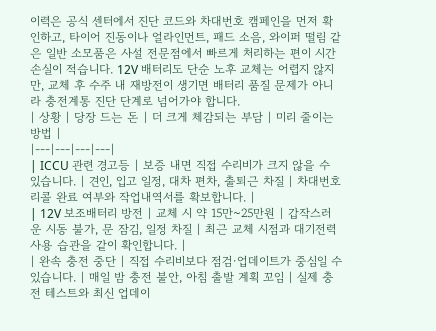이력은 공식 센터에서 진단 코드와 차대번호 캠페인을 먼저 확인하고, 타이어 진동이나 얼라인먼트, 패드 소음, 와이퍼 떨림 같은 일반 소모품은 사설 전문점에서 빠르게 처리하는 편이 시간 손실이 적습니다. 12V 배터리도 단순 노후 교체는 어렵지 않지만, 교체 후 수주 내 재방전이 생기면 배터리 품질 문제가 아니라 충전계통 진단 단계로 넘어가야 합니다.
| 상황 | 당장 드는 돈 | 더 크게 체감되는 부담 | 미리 줄이는 방법 |
|---|---|---|---|
| ICCU 관련 경고등 | 보증 내면 직접 수리비가 크지 않을 수 있습니다. | 견인, 입고 일정, 대차 편차, 출퇴근 차질 | 차대번호 리콜 완료 여부와 작업내역서를 확보합니다. |
| 12V 보조배터리 방전 | 교체 시 약 15만~25만원 | 갑작스러운 시동 불가, 문 잠김, 일정 차질 | 최근 교체 시점과 대기전력 사용 습관을 같이 확인합니다. |
| 완속 충전 중단 | 직접 수리비보다 점검·업데이트가 중심일 수 있습니다. | 매일 밤 충전 불안, 아침 출발 계획 꼬임 | 실제 충전 테스트와 최신 업데이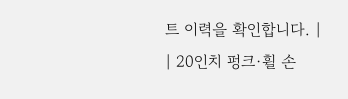트 이력을 확인합니다. |
| 20인치 펑크·휠 손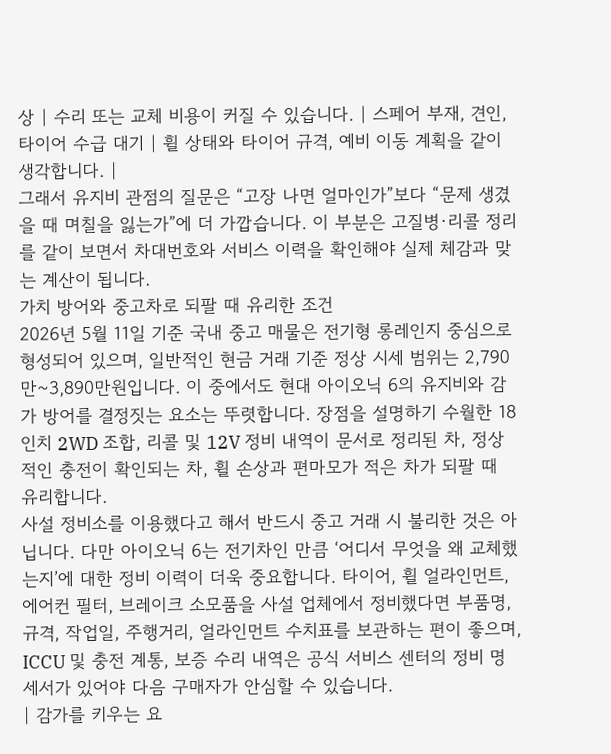상 | 수리 또는 교체 비용이 커질 수 있습니다. | 스페어 부재, 견인, 타이어 수급 대기 | 휠 상태와 타이어 규격, 예비 이동 계획을 같이 생각합니다. |
그래서 유지비 관점의 질문은 “고장 나면 얼마인가”보다 “문제 생겼을 때 며칠을 잃는가”에 더 가깝습니다. 이 부분은 고질병·리콜 정리를 같이 보면서 차대번호와 서비스 이력을 확인해야 실제 체감과 맞는 계산이 됩니다.
가치 방어와 중고차로 되팔 때 유리한 조건
2026년 5월 11일 기준 국내 중고 매물은 전기형 롱레인지 중심으로 형성되어 있으며, 일반적인 현금 거래 기준 정상 시세 범위는 2,790만~3,890만원입니다. 이 중에서도 현대 아이오닉 6의 유지비와 감가 방어를 결정짓는 요소는 뚜렷합니다. 장점을 설명하기 수월한 18인치 2WD 조합, 리콜 및 12V 정비 내역이 문서로 정리된 차, 정상적인 충전이 확인되는 차, 휠 손상과 편마모가 적은 차가 되팔 때 유리합니다.
사설 정비소를 이용했다고 해서 반드시 중고 거래 시 불리한 것은 아닙니다. 다만 아이오닉 6는 전기차인 만큼 ‘어디서 무엇을 왜 교체했는지’에 대한 정비 이력이 더욱 중요합니다. 타이어, 휠 얼라인먼트, 에어컨 필터, 브레이크 소모품을 사설 업체에서 정비했다면 부품명, 규격, 작업일, 주행거리, 얼라인먼트 수치표를 보관하는 편이 좋으며, ICCU 및 충전 계통, 보증 수리 내역은 공식 서비스 센터의 정비 명세서가 있어야 다음 구매자가 안심할 수 있습니다.
| 감가를 키우는 요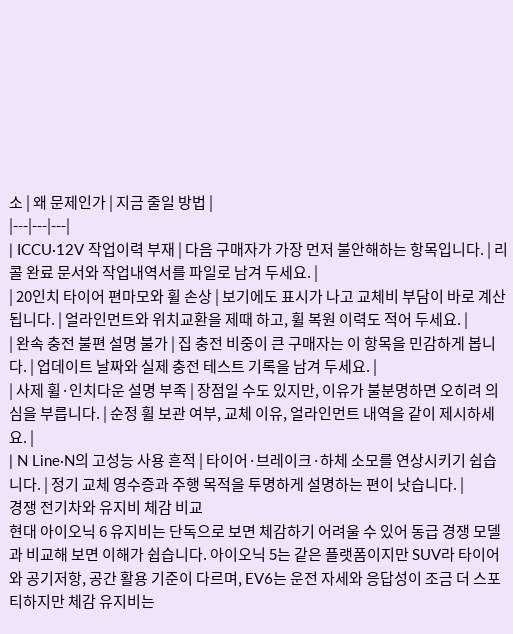소 | 왜 문제인가 | 지금 줄일 방법 |
|---|---|---|
| ICCU·12V 작업이력 부재 | 다음 구매자가 가장 먼저 불안해하는 항목입니다. | 리콜 완료 문서와 작업내역서를 파일로 남겨 두세요. |
| 20인치 타이어 편마모와 휠 손상 | 보기에도 표시가 나고 교체비 부담이 바로 계산됩니다. | 얼라인먼트와 위치교환을 제때 하고, 휠 복원 이력도 적어 두세요. |
| 완속 충전 불편 설명 불가 | 집 충전 비중이 큰 구매자는 이 항목을 민감하게 봅니다. | 업데이트 날짜와 실제 충전 테스트 기록을 남겨 두세요. |
| 사제 휠·인치다운 설명 부족 | 장점일 수도 있지만, 이유가 불분명하면 오히려 의심을 부릅니다. | 순정 휠 보관 여부, 교체 이유, 얼라인먼트 내역을 같이 제시하세요. |
| N Line·N의 고성능 사용 흔적 | 타이어·브레이크·하체 소모를 연상시키기 쉽습니다. | 정기 교체 영수증과 주행 목적을 투명하게 설명하는 편이 낫습니다. |
경쟁 전기차와 유지비 체감 비교
현대 아이오닉 6 유지비는 단독으로 보면 체감하기 어려울 수 있어 동급 경쟁 모델과 비교해 보면 이해가 쉽습니다. 아이오닉 5는 같은 플랫폼이지만 SUV라 타이어와 공기저항, 공간 활용 기준이 다르며, EV6는 운전 자세와 응답성이 조금 더 스포티하지만 체감 유지비는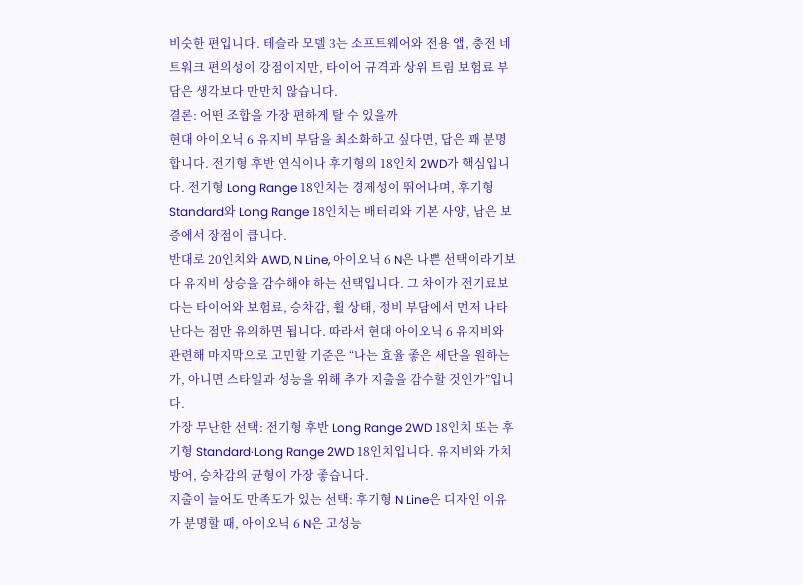비슷한 편입니다. 테슬라 모델 3는 소프트웨어와 전용 앱, 충전 네트워크 편의성이 강점이지만, 타이어 규격과 상위 트림 보험료 부담은 생각보다 만만치 않습니다.
결론: 어떤 조합을 가장 편하게 탈 수 있을까
현대 아이오닉 6 유지비 부담을 최소화하고 싶다면, 답은 꽤 분명합니다. 전기형 후반 연식이나 후기형의 18인치 2WD가 핵심입니다. 전기형 Long Range 18인치는 경제성이 뛰어나며, 후기형 Standard와 Long Range 18인치는 배터리와 기본 사양, 남은 보증에서 장점이 큽니다.
반대로 20인치와 AWD, N Line, 아이오닉 6 N은 나쁜 선택이라기보다 유지비 상승을 감수해야 하는 선택입니다. 그 차이가 전기료보다는 타이어와 보험료, 승차감, 휠 상태, 정비 부담에서 먼저 나타난다는 점만 유의하면 됩니다. 따라서 현대 아이오닉 6 유지비와 관련해 마지막으로 고민할 기준은 “나는 효율 좋은 세단을 원하는가, 아니면 스타일과 성능을 위해 추가 지출을 감수할 것인가”입니다.
가장 무난한 선택: 전기형 후반 Long Range 2WD 18인치 또는 후기형 Standard·Long Range 2WD 18인치입니다. 유지비와 가치방어, 승차감의 균형이 가장 좋습니다.
지출이 늘어도 만족도가 있는 선택: 후기형 N Line은 디자인 이유가 분명할 때, 아이오닉 6 N은 고성능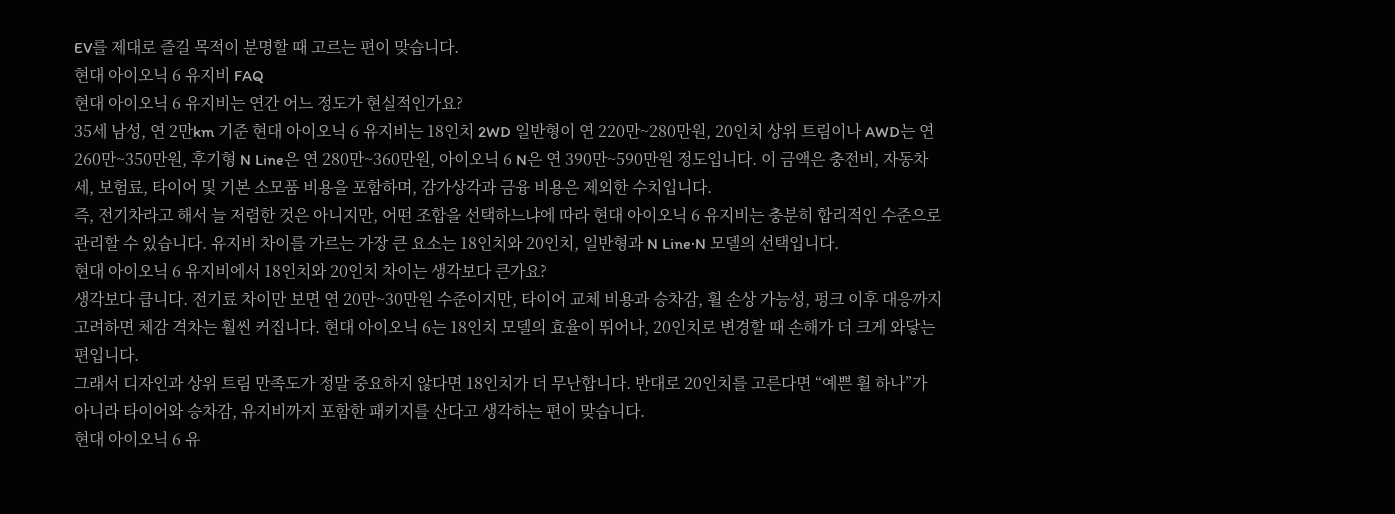EV를 제대로 즐길 목적이 분명할 때 고르는 편이 맞습니다.
현대 아이오닉 6 유지비 FAQ
현대 아이오닉 6 유지비는 연간 어느 정도가 현실적인가요?
35세 남성, 연 2만km 기준 현대 아이오닉 6 유지비는 18인치 2WD 일반형이 연 220만~280만원, 20인치 상위 트림이나 AWD는 연 260만~350만원, 후기형 N Line은 연 280만~360만원, 아이오닉 6 N은 연 390만~590만원 정도입니다. 이 금액은 충전비, 자동차세, 보험료, 타이어 및 기본 소모품 비용을 포함하며, 감가상각과 금융 비용은 제외한 수치입니다.
즉, 전기차라고 해서 늘 저렴한 것은 아니지만, 어떤 조합을 선택하느냐에 따라 현대 아이오닉 6 유지비는 충분히 합리적인 수준으로 관리할 수 있습니다. 유지비 차이를 가르는 가장 큰 요소는 18인치와 20인치, 일반형과 N Line·N 모델의 선택입니다.
현대 아이오닉 6 유지비에서 18인치와 20인치 차이는 생각보다 큰가요?
생각보다 큽니다. 전기료 차이만 보면 연 20만~30만원 수준이지만, 타이어 교체 비용과 승차감, 휠 손상 가능성, 펑크 이후 대응까지 고려하면 체감 격차는 훨씬 커집니다. 현대 아이오닉 6는 18인치 모델의 효율이 뛰어나, 20인치로 변경할 때 손해가 더 크게 와닿는 편입니다.
그래서 디자인과 상위 트림 만족도가 정말 중요하지 않다면 18인치가 더 무난합니다. 반대로 20인치를 고른다면 “예쁜 휠 하나”가 아니라 타이어와 승차감, 유지비까지 포함한 패키지를 산다고 생각하는 편이 맞습니다.
현대 아이오닉 6 유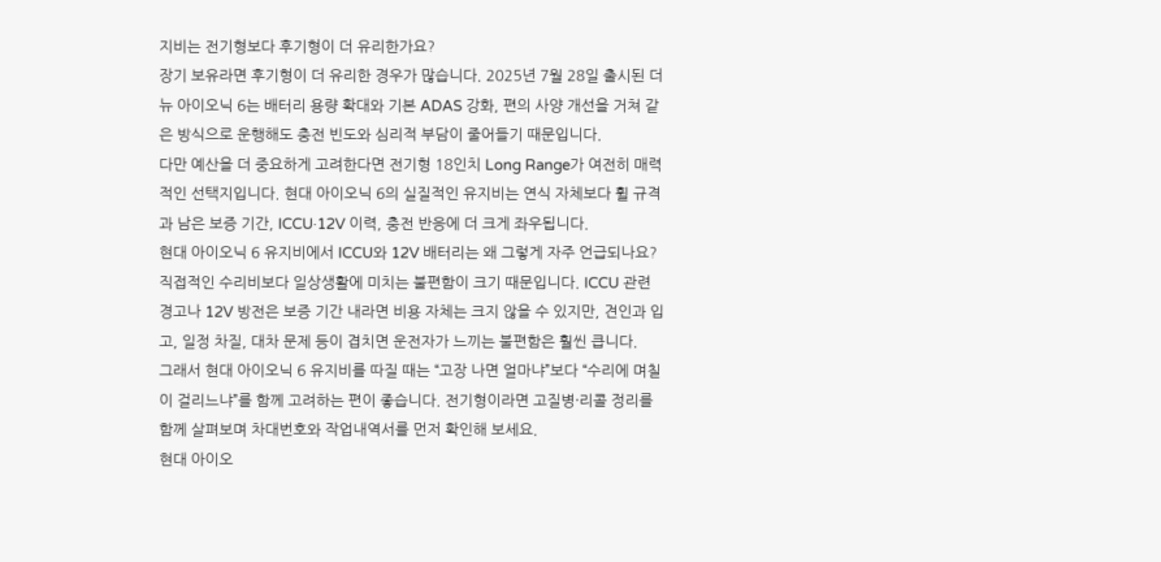지비는 전기형보다 후기형이 더 유리한가요?
장기 보유라면 후기형이 더 유리한 경우가 많습니다. 2025년 7월 28일 출시된 더 뉴 아이오닉 6는 배터리 용량 확대와 기본 ADAS 강화, 편의 사양 개선을 거쳐 같은 방식으로 운행해도 충전 빈도와 심리적 부담이 줄어들기 때문입니다.
다만 예산을 더 중요하게 고려한다면 전기형 18인치 Long Range가 여전히 매력적인 선택지입니다. 현대 아이오닉 6의 실질적인 유지비는 연식 자체보다 휠 규격과 남은 보증 기간, ICCU·12V 이력, 충전 반응에 더 크게 좌우됩니다.
현대 아이오닉 6 유지비에서 ICCU와 12V 배터리는 왜 그렇게 자주 언급되나요?
직접적인 수리비보다 일상생활에 미치는 불편함이 크기 때문입니다. ICCU 관련 경고나 12V 방전은 보증 기간 내라면 비용 자체는 크지 않을 수 있지만, 견인과 입고, 일정 차질, 대차 문제 등이 겹치면 운전자가 느끼는 불편함은 훨씬 큽니다.
그래서 현대 아이오닉 6 유지비를 따질 때는 “고장 나면 얼마냐”보다 “수리에 며칠이 걸리느냐”를 함께 고려하는 편이 좋습니다. 전기형이라면 고질병·리콜 정리를 함께 살펴보며 차대번호와 작업내역서를 먼저 확인해 보세요.
현대 아이오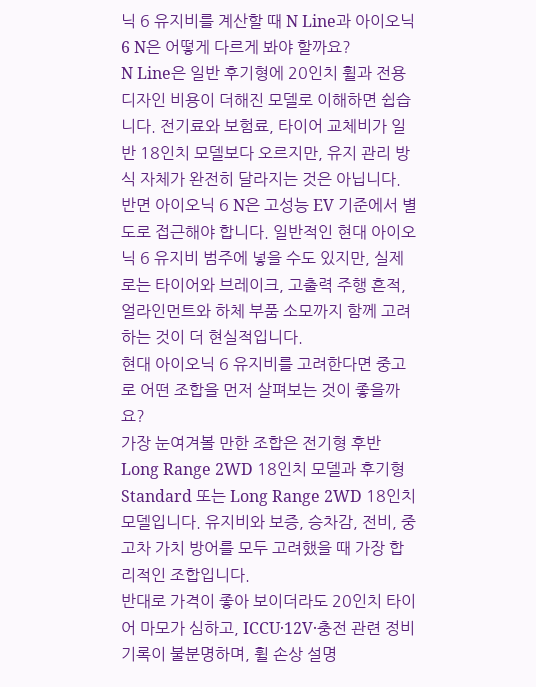닉 6 유지비를 계산할 때 N Line과 아이오닉 6 N은 어떻게 다르게 봐야 할까요?
N Line은 일반 후기형에 20인치 휠과 전용 디자인 비용이 더해진 모델로 이해하면 쉽습니다. 전기료와 보험료, 타이어 교체비가 일반 18인치 모델보다 오르지만, 유지 관리 방식 자체가 완전히 달라지는 것은 아닙니다.
반면 아이오닉 6 N은 고성능 EV 기준에서 별도로 접근해야 합니다. 일반적인 현대 아이오닉 6 유지비 범주에 넣을 수도 있지만, 실제로는 타이어와 브레이크, 고출력 주행 흔적, 얼라인먼트와 하체 부품 소모까지 함께 고려하는 것이 더 현실적입니다.
현대 아이오닉 6 유지비를 고려한다면 중고로 어떤 조합을 먼저 살펴보는 것이 좋을까요?
가장 눈여겨볼 만한 조합은 전기형 후반 Long Range 2WD 18인치 모델과 후기형 Standard 또는 Long Range 2WD 18인치 모델입니다. 유지비와 보증, 승차감, 전비, 중고차 가치 방어를 모두 고려했을 때 가장 합리적인 조합입니다.
반대로 가격이 좋아 보이더라도 20인치 타이어 마모가 심하고, ICCU·12V·충전 관련 정비 기록이 불분명하며, 휠 손상 설명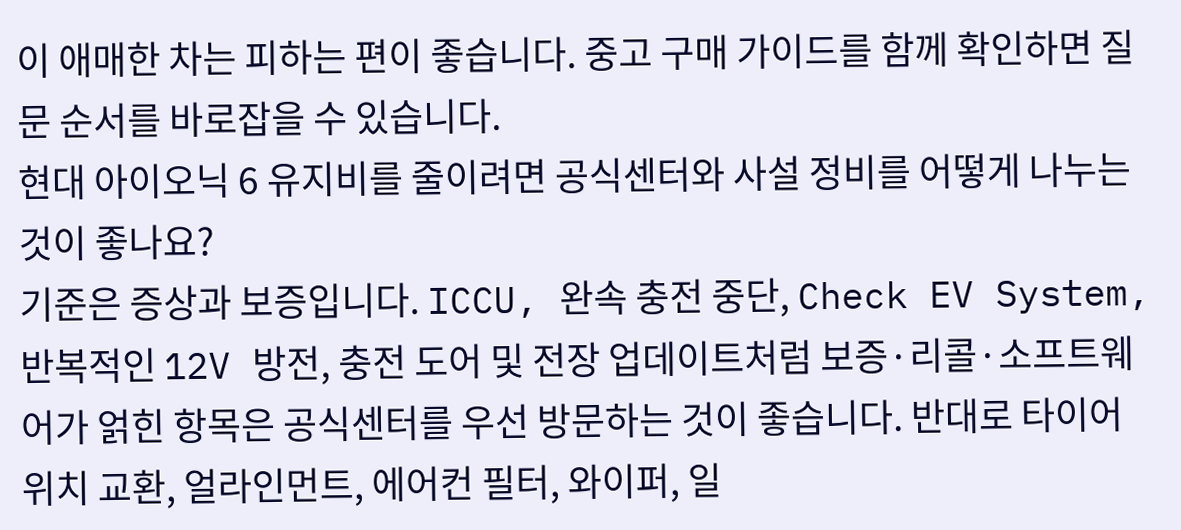이 애매한 차는 피하는 편이 좋습니다. 중고 구매 가이드를 함께 확인하면 질문 순서를 바로잡을 수 있습니다.
현대 아이오닉 6 유지비를 줄이려면 공식센터와 사설 정비를 어떻게 나누는 것이 좋나요?
기준은 증상과 보증입니다. ICCU, 완속 충전 중단, Check EV System, 반복적인 12V 방전, 충전 도어 및 전장 업데이트처럼 보증·리콜·소프트웨어가 얽힌 항목은 공식센터를 우선 방문하는 것이 좋습니다. 반대로 타이어 위치 교환, 얼라인먼트, 에어컨 필터, 와이퍼, 일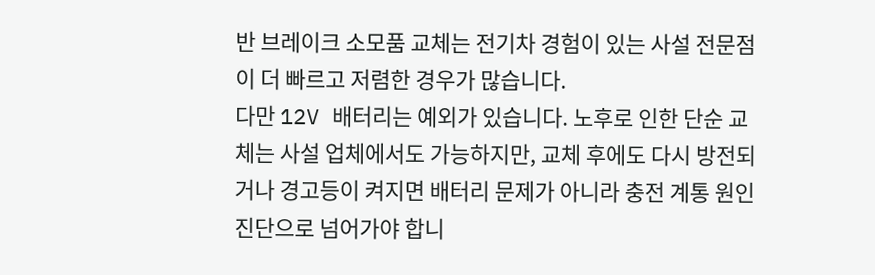반 브레이크 소모품 교체는 전기차 경험이 있는 사설 전문점이 더 빠르고 저렴한 경우가 많습니다.
다만 12V 배터리는 예외가 있습니다. 노후로 인한 단순 교체는 사설 업체에서도 가능하지만, 교체 후에도 다시 방전되거나 경고등이 켜지면 배터리 문제가 아니라 충전 계통 원인 진단으로 넘어가야 합니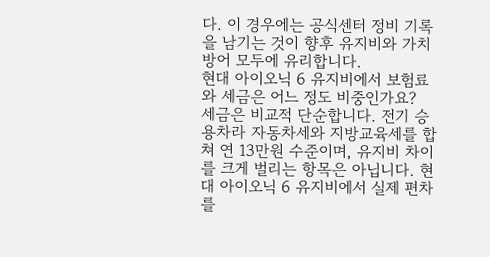다. 이 경우에는 공식센터 정비 기록을 남기는 것이 향후 유지비와 가치 방어 모두에 유리합니다.
현대 아이오닉 6 유지비에서 보험료와 세금은 어느 정도 비중인가요?
세금은 비교적 단순합니다. 전기 승용차라 자동차세와 지방교육세를 합쳐 연 13만원 수준이며, 유지비 차이를 크게 벌리는 항목은 아닙니다. 현대 아이오닉 6 유지비에서 실제 편차를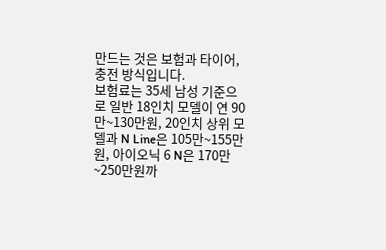만드는 것은 보험과 타이어, 충전 방식입니다.
보험료는 35세 남성 기준으로 일반 18인치 모델이 연 90만~130만원, 20인치 상위 모델과 N Line은 105만~155만원, 아이오닉 6 N은 170만~250만원까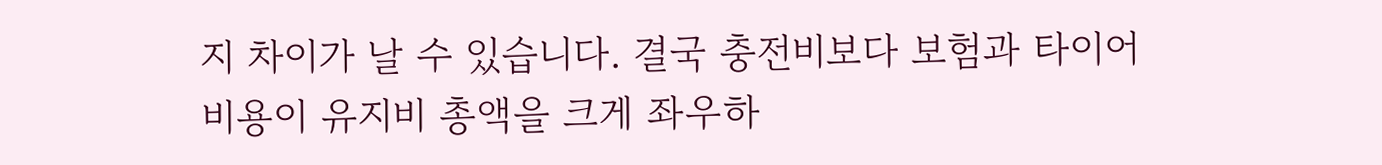지 차이가 날 수 있습니다. 결국 충전비보다 보험과 타이어 비용이 유지비 총액을 크게 좌우하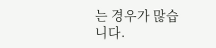는 경우가 많습니다.